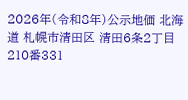2026年(令和8年)公示地価 北海道 札幌市清田区 清田6条2丁目210番331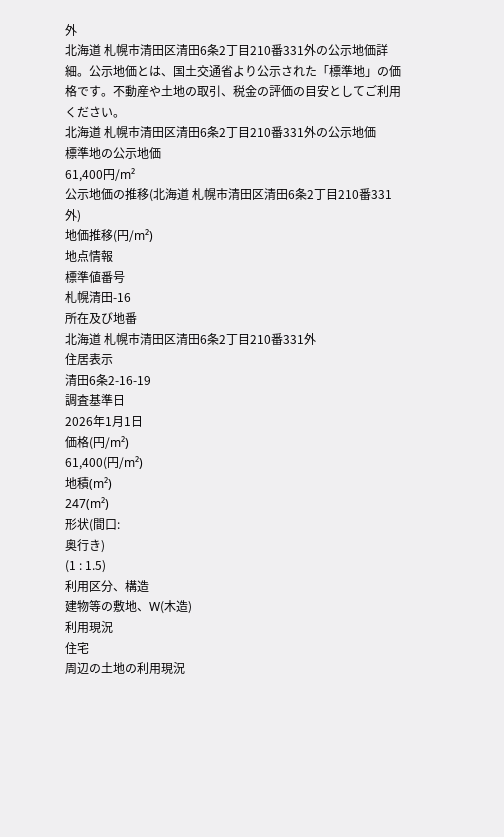外
北海道 札幌市清田区清田6条2丁目210番331外の公示地価詳細。公示地価とは、国土交通省より公示された「標準地」の価格です。不動産や土地の取引、税金の評価の目安としてご利用ください。
北海道 札幌市清田区清田6条2丁目210番331外の公示地価
標準地の公示地価
61,400円/m²
公示地価の推移(北海道 札幌市清田区清田6条2丁目210番331外)
地価推移(円/m²)
地点情報
標準値番号
札幌清田-16
所在及び地番
北海道 札幌市清田区清田6条2丁目210番331外
住居表示
清田6条2-16-19
調査基準日
2026年1月1日
価格(円/m²)
61,400(円/m²)
地積(m²)
247(m²)
形状(間口:
奥行き)
(1 : 1.5)
利用区分、構造
建物等の敷地、W(木造)
利用現況
住宅
周辺の土地の利用現況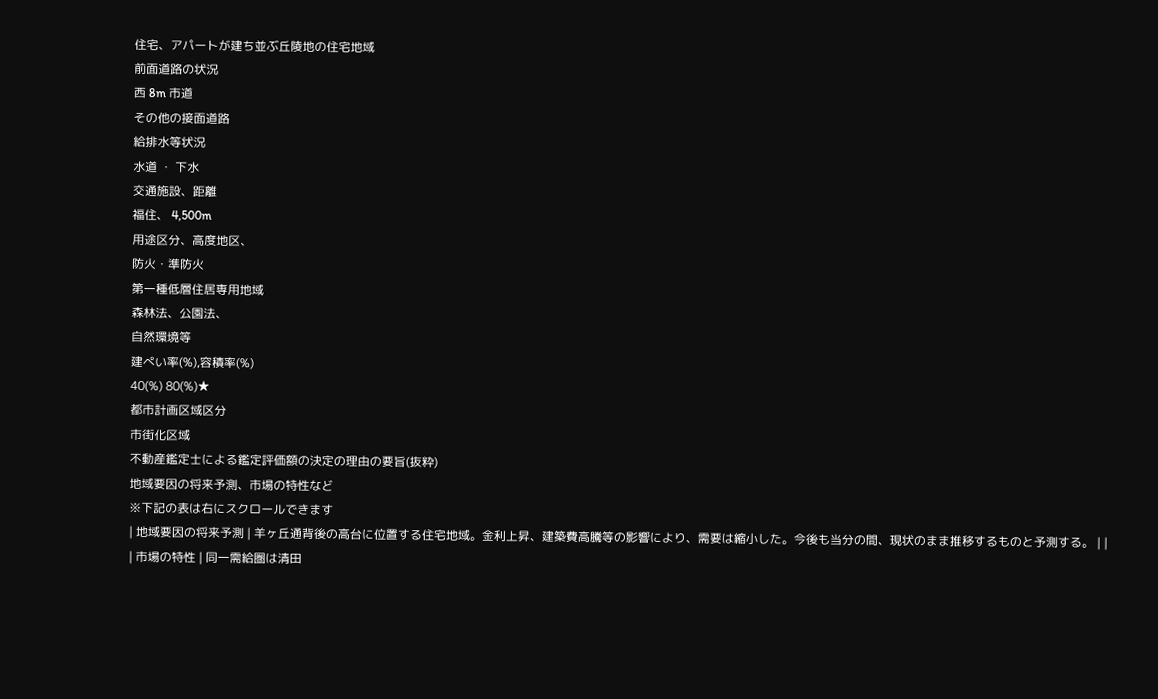住宅、アパートが建ち並ぶ丘陵地の住宅地域
前面道路の状況
西 8m 市道
その他の接面道路
給排水等状況
水道 ・ 下水
交通施設、距離
福住、 4,500m
用途区分、高度地区、
防火・準防火
第一種低層住居専用地域
森林法、公園法、
自然環境等
建ぺい率(%),容積率(%)
40(%) 80(%)★
都市計画区域区分
市街化区域
不動産鑑定士による鑑定評価額の決定の理由の要旨(抜粋)
地域要因の将来予測、市場の特性など
※下記の表は右にスクロールできます
| 地域要因の将来予測 | 羊ヶ丘通背後の高台に位置する住宅地域。金利上昇、建築費高騰等の影響により、需要は縮小した。今後も当分の間、現状のまま推移するものと予測する。 | |
| 市場の特性 | 同一需給圏は清田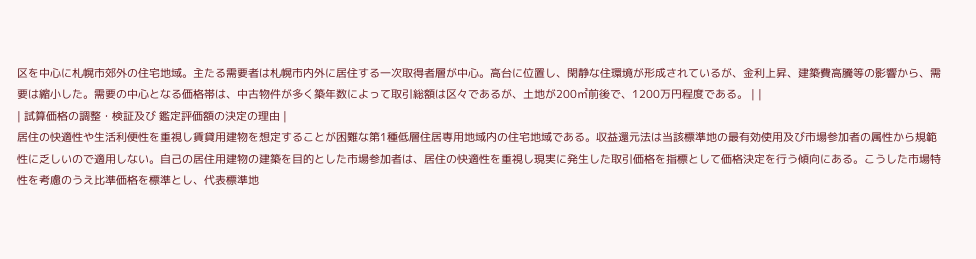区を中心に札幌市郊外の住宅地域。主たる需要者は札幌市内外に居住する一次取得者層が中心。高台に位置し、閑静な住環境が形成されているが、金利上昇、建築費高騰等の影響から、需要は縮小した。需要の中心となる価格帯は、中古物件が多く築年数によって取引総額は区々であるが、土地が200㎡前後で、1200万円程度である。 | |
| 試算価格の調整・検証及び 鑑定評価額の決定の理由 |
居住の快適性や生活利便性を重視し賃貸用建物を想定することが困難な第1種低層住居専用地域内の住宅地域である。収益還元法は当該標準地の最有効使用及び市場参加者の属性から規範性に乏しいので適用しない。自己の居住用建物の建築を目的とした市場参加者は、居住の快適性を重視し現実に発生した取引価格を指標として価格決定を行う傾向にある。こうした市場特性を考慮のうえ比準価格を標準とし、代表標準地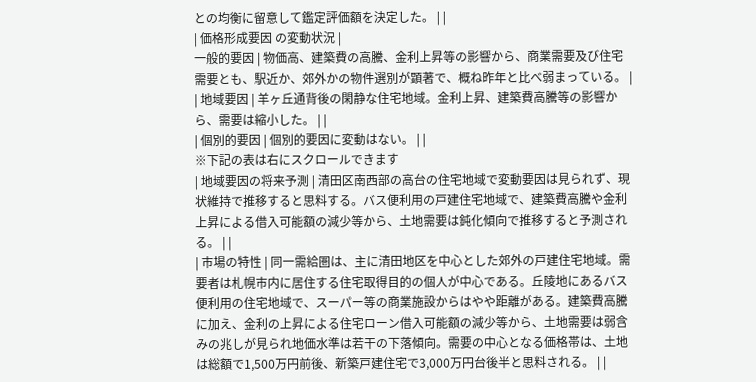との均衡に留意して鑑定評価額を決定した。 | |
| 価格形成要因 の変動状況 |
一般的要因 | 物価高、建築費の高騰、金利上昇等の影響から、商業需要及び住宅需要とも、駅近か、郊外かの物件選別が顕著で、概ね昨年と比べ弱まっている。 |
| 地域要因 | 羊ヶ丘通背後の閑静な住宅地域。金利上昇、建築費高騰等の影響から、需要は縮小した。 | |
| 個別的要因 | 個別的要因に変動はない。 | |
※下記の表は右にスクロールできます
| 地域要因の将来予測 | 清田区南西部の高台の住宅地域で変動要因は見られず、現状維持で推移すると思料する。バス便利用の戸建住宅地域で、建築費高騰や金利上昇による借入可能額の減少等から、土地需要は鈍化傾向で推移すると予測される。 | |
| 市場の特性 | 同一需給圏は、主に清田地区を中心とした郊外の戸建住宅地域。需要者は札幌市内に居住する住宅取得目的の個人が中心である。丘陵地にあるバス便利用の住宅地域で、スーパー等の商業施設からはやや距離がある。建築費高騰に加え、金利の上昇による住宅ローン借入可能額の減少等から、土地需要は弱含みの兆しが見られ地価水準は若干の下落傾向。需要の中心となる価格帯は、土地は総額で1,500万円前後、新築戸建住宅で3,000万円台後半と思料される。 | |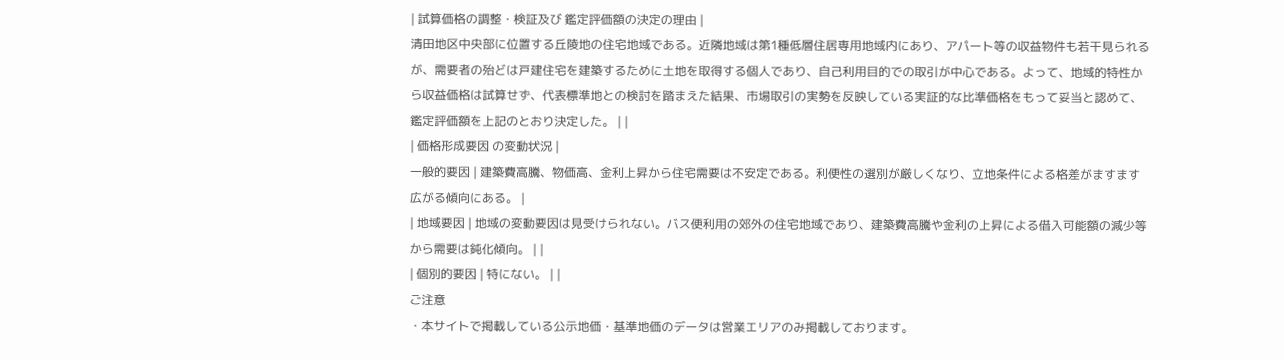| 試算価格の調整・検証及び 鑑定評価額の決定の理由 |
清田地区中央部に位置する丘陵地の住宅地域である。近隣地域は第1種低層住居専用地域内にあり、アパート等の収益物件も若干見られるが、需要者の殆どは戸建住宅を建築するために土地を取得する個人であり、自己利用目的での取引が中心である。よって、地域的特性から収益価格は試算せず、代表標準地との検討を踏まえた結果、市場取引の実勢を反映している実証的な比準価格をもって妥当と認めて、鑑定評価額を上記のとおり決定した。 | |
| 価格形成要因 の変動状況 |
一般的要因 | 建築費高騰、物価高、金利上昇から住宅需要は不安定である。利便性の選別が厳しくなり、立地条件による格差がますます広がる傾向にある。 |
| 地域要因 | 地域の変動要因は見受けられない。バス便利用の郊外の住宅地域であり、建築費高騰や金利の上昇による借入可能額の減少等から需要は鈍化傾向。 | |
| 個別的要因 | 特にない。 | |
ご注意
・本サイトで掲載している公示地価・基準地価のデータは営業エリアのみ掲載しております。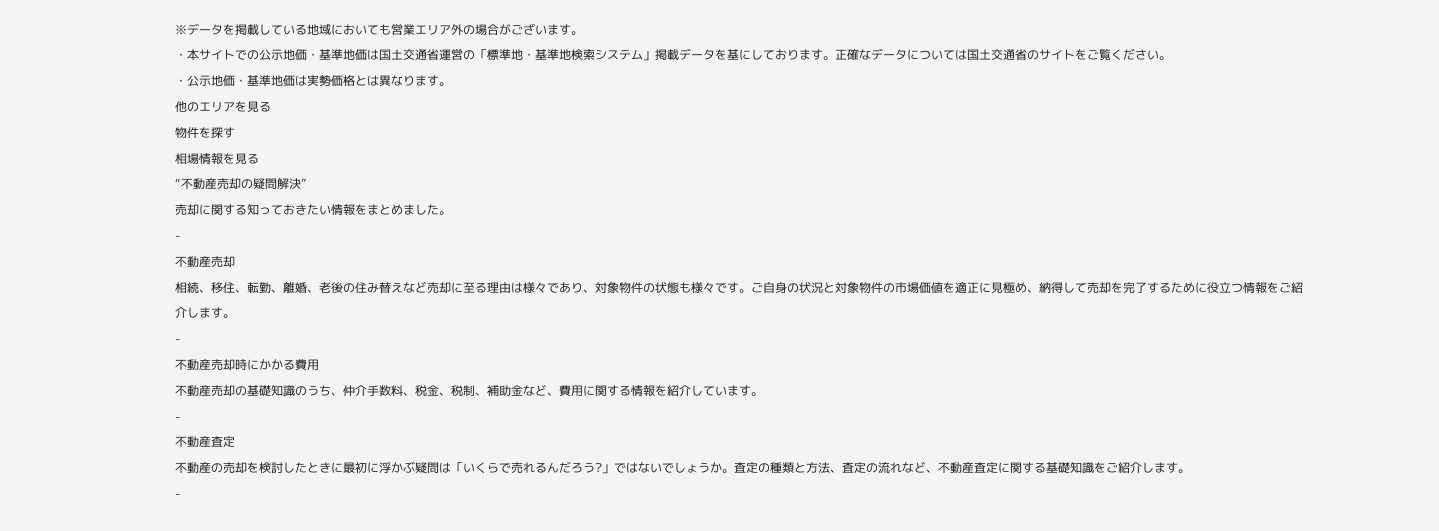※データを掲載している地域においても営業エリア外の場合がございます。
・本サイトでの公示地価・基準地価は国土交通省運営の「標準地・基準地検索システム」掲載データを基にしております。正確なデータについては国土交通省のサイトをご覧ください。
・公示地価・基準地価は実勢価格とは異なります。
他のエリアを見る
物件を探す
相場情報を見る
“不動産売却の疑問解決”
売却に関する知っておきたい情報をまとめました。
-
不動産売却
相続、移住、転勤、離婚、老後の住み替えなど売却に至る理由は様々であり、対象物件の状態も様々です。ご自身の状況と対象物件の市場価値を適正に見極め、納得して売却を完了するために役立つ情報をご紹介します。
-
不動産売却時にかかる費用
不動産売却の基礎知識のうち、仲介手数料、税金、税制、補助金など、費用に関する情報を紹介しています。
-
不動産査定
不動産の売却を検討したときに最初に浮かぶ疑問は「いくらで売れるんだろう?」ではないでしょうか。査定の種類と方法、査定の流れなど、不動産査定に関する基礎知識をご紹介します。
-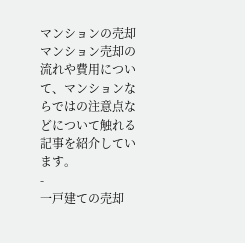マンションの売却
マンション売却の流れや費用について、マンションならではの注意点などについて触れる記事を紹介しています。
-
一戸建ての売却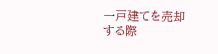一戸建てを売却する際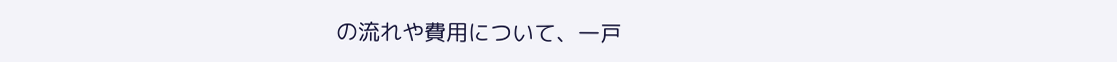の流れや費用について、一戸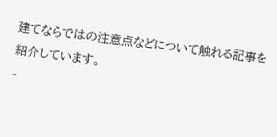建てならではの注意点などについて触れる記事を紹介しています。
-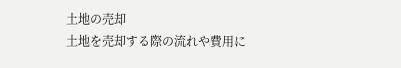土地の売却
土地を売却する際の流れや費用に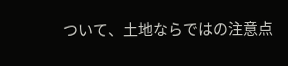ついて、土地ならではの注意点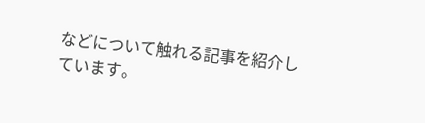などについて触れる記事を紹介しています。